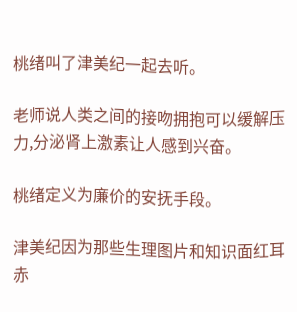桃绪叫了津美纪一起去听。

老师说人类之间的接吻拥抱可以缓解压力,分泌肾上激素让人感到兴奋。

桃绪定义为廉价的安抚手段。

津美纪因为那些生理图片和知识面红耳赤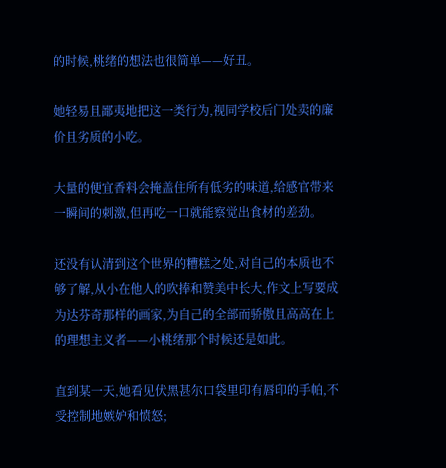的时候,桃绪的想法也很简单——好丑。

她轻易且鄙夷地把这一类行为,视同学校后门处卖的廉价且劣质的小吃。

大量的便宜香料会掩盖住所有低劣的味道,给感官带来一瞬间的刺激,但再吃一口就能察觉出食材的差劲。

还没有认清到这个世界的糟糕之处,对自己的本质也不够了解,从小在他人的吹捧和赞美中长大,作文上写要成为达芬奇那样的画家,为自己的全部而骄傲且高高在上的理想主义者——小桃绪那个时候还是如此。

直到某一天,她看见伏黑甚尔口袋里印有唇印的手帕,不受控制地嫉妒和愤怒;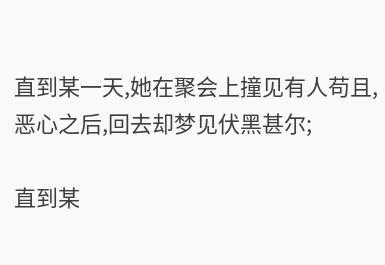直到某一天,她在聚会上撞见有人苟且,恶心之后,回去却梦见伏黑甚尔;

直到某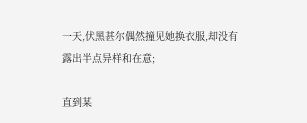一天,伏黑甚尔偶然撞见她换衣服,却没有露出半点异样和在意;

直到某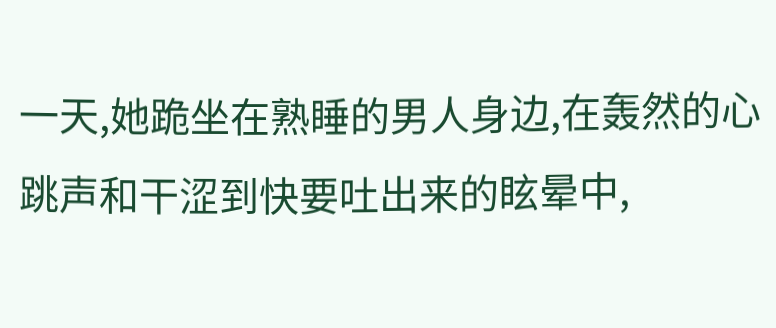一天,她跪坐在熟睡的男人身边,在轰然的心跳声和干涩到快要吐出来的眩晕中,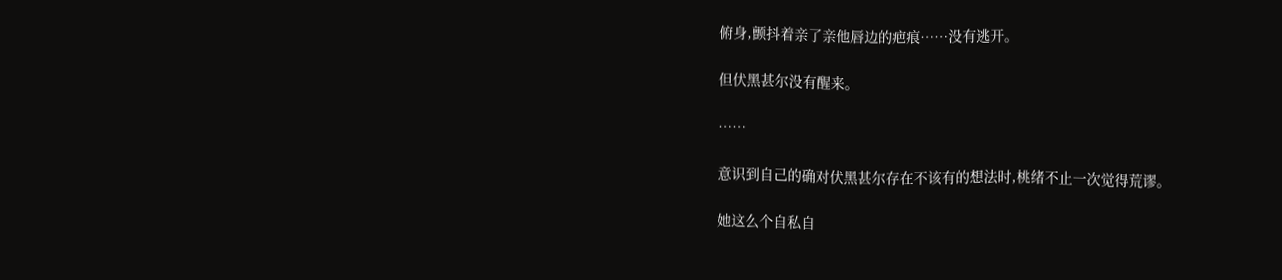俯身,颤抖着亲了亲他唇边的疤痕……没有逃开。

但伏黑甚尔没有醒来。

……

意识到自己的确对伏黑甚尔存在不该有的想法时,桃绪不止一次觉得荒谬。

她这么个自私自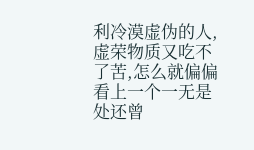利冷漠虚伪的人,虚荣物质又吃不了苦,怎么就偏偏看上一个一无是处还曾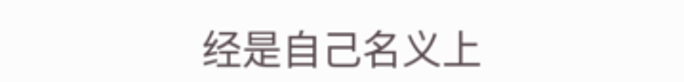经是自己名义上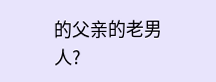的父亲的老男人?